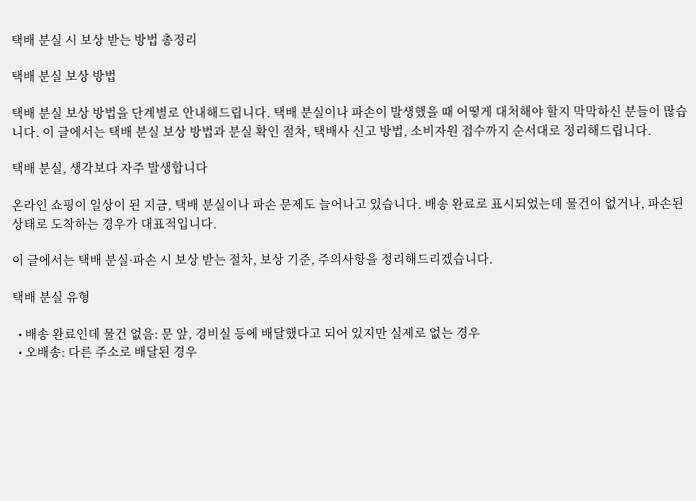택배 분실 시 보상 받는 방법 총정리

택배 분실 보상 방법

택배 분실 보상 방법을 단계별로 안내해드립니다. 택배 분실이나 파손이 발생했을 때 어떻게 대처해야 할지 막막하신 분들이 많습니다. 이 글에서는 택배 분실 보상 방법과 분실 확인 절차, 택배사 신고 방법, 소비자원 접수까지 순서대로 정리해드립니다.

택배 분실, 생각보다 자주 발생합니다

온라인 쇼핑이 일상이 된 지금, 택배 분실이나 파손 문제도 늘어나고 있습니다. 배송 완료로 표시되었는데 물건이 없거나, 파손된 상태로 도착하는 경우가 대표적입니다.

이 글에서는 택배 분실·파손 시 보상 받는 절차, 보상 기준, 주의사항을 정리해드리겠습니다.

택배 분실 유형

  • 배송 완료인데 물건 없음: 문 앞, 경비실 등에 배달했다고 되어 있지만 실제로 없는 경우
  • 오배송: 다른 주소로 배달된 경우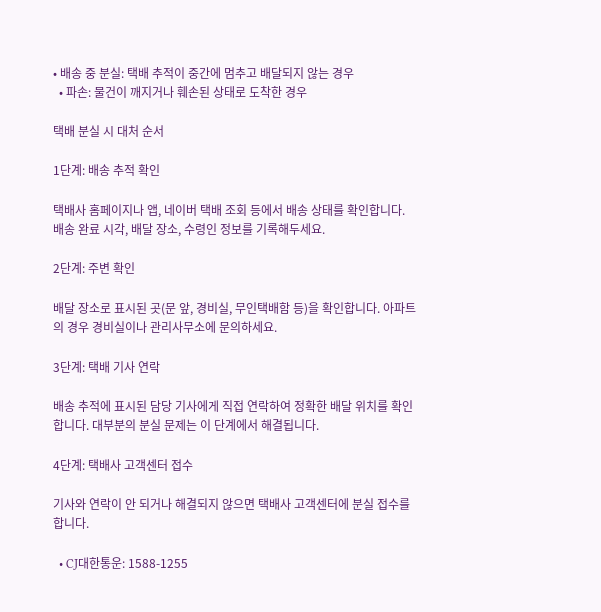• 배송 중 분실: 택배 추적이 중간에 멈추고 배달되지 않는 경우
  • 파손: 물건이 깨지거나 훼손된 상태로 도착한 경우

택배 분실 시 대처 순서

1단계: 배송 추적 확인

택배사 홈페이지나 앱, 네이버 택배 조회 등에서 배송 상태를 확인합니다. 배송 완료 시각, 배달 장소, 수령인 정보를 기록해두세요.

2단계: 주변 확인

배달 장소로 표시된 곳(문 앞, 경비실, 무인택배함 등)을 확인합니다. 아파트의 경우 경비실이나 관리사무소에 문의하세요.

3단계: 택배 기사 연락

배송 추적에 표시된 담당 기사에게 직접 연락하여 정확한 배달 위치를 확인합니다. 대부분의 분실 문제는 이 단계에서 해결됩니다.

4단계: 택배사 고객센터 접수

기사와 연락이 안 되거나 해결되지 않으면 택배사 고객센터에 분실 접수를 합니다.

  • CJ대한통운: 1588-1255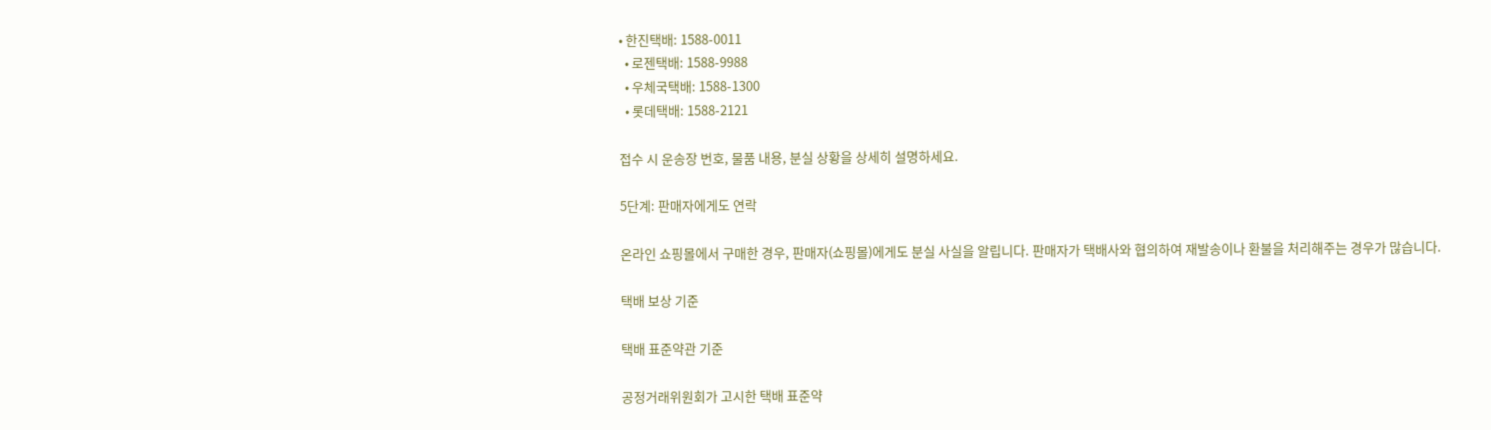• 한진택배: 1588-0011
  • 로젠택배: 1588-9988
  • 우체국택배: 1588-1300
  • 롯데택배: 1588-2121

접수 시 운송장 번호, 물품 내용, 분실 상황을 상세히 설명하세요.

5단계: 판매자에게도 연락

온라인 쇼핑몰에서 구매한 경우, 판매자(쇼핑몰)에게도 분실 사실을 알립니다. 판매자가 택배사와 협의하여 재발송이나 환불을 처리해주는 경우가 많습니다.

택배 보상 기준

택배 표준약관 기준

공정거래위원회가 고시한 택배 표준약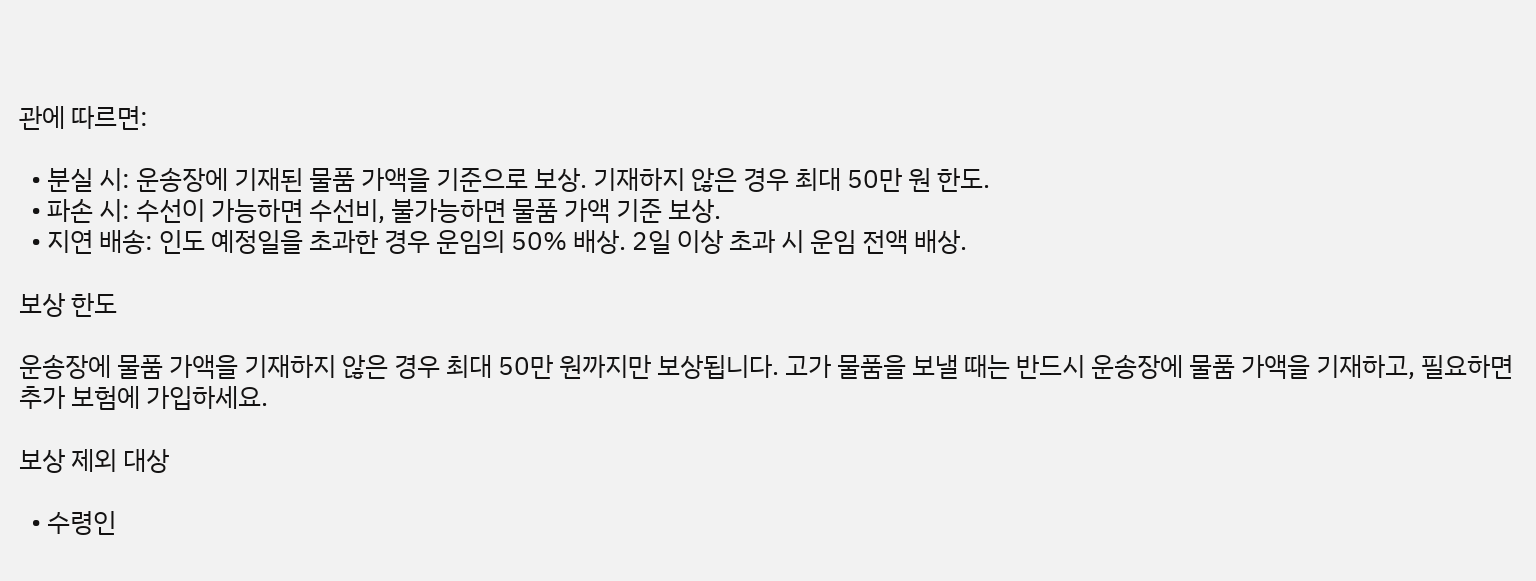관에 따르면:

  • 분실 시: 운송장에 기재된 물품 가액을 기준으로 보상. 기재하지 않은 경우 최대 50만 원 한도.
  • 파손 시: 수선이 가능하면 수선비, 불가능하면 물품 가액 기준 보상.
  • 지연 배송: 인도 예정일을 초과한 경우 운임의 50% 배상. 2일 이상 초과 시 운임 전액 배상.

보상 한도

운송장에 물품 가액을 기재하지 않은 경우 최대 50만 원까지만 보상됩니다. 고가 물품을 보낼 때는 반드시 운송장에 물품 가액을 기재하고, 필요하면 추가 보험에 가입하세요.

보상 제외 대상

  • 수령인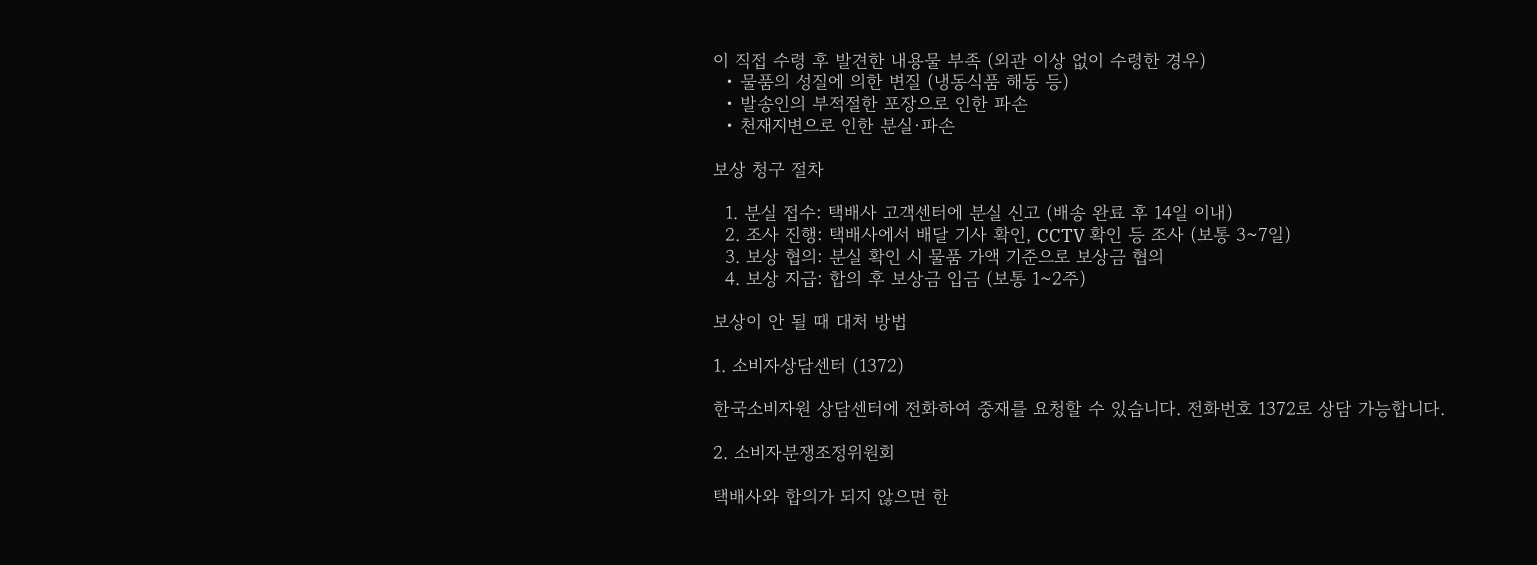이 직접 수령 후 발견한 내용물 부족 (외관 이상 없이 수령한 경우)
  • 물품의 성질에 의한 변질 (냉동식품 해동 등)
  • 발송인의 부적절한 포장으로 인한 파손
  • 천재지변으로 인한 분실·파손

보상 청구 절차

  1. 분실 접수: 택배사 고객센터에 분실 신고 (배송 완료 후 14일 이내)
  2. 조사 진행: 택배사에서 배달 기사 확인, CCTV 확인 등 조사 (보통 3~7일)
  3. 보상 협의: 분실 확인 시 물품 가액 기준으로 보상금 협의
  4. 보상 지급: 합의 후 보상금 입금 (보통 1~2주)

보상이 안 될 때 대처 방법

1. 소비자상담센터 (1372)

한국소비자원 상담센터에 전화하여 중재를 요청할 수 있습니다. 전화번호 1372로 상담 가능합니다.

2. 소비자분쟁조정위원회

택배사와 합의가 되지 않으면 한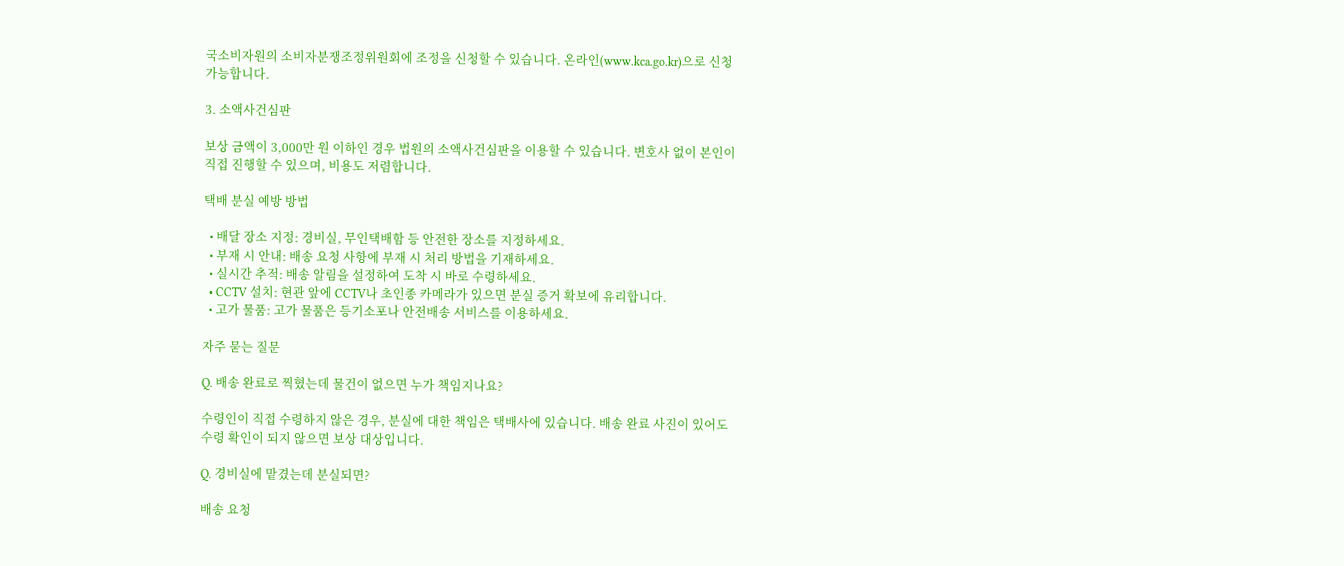국소비자원의 소비자분쟁조정위원회에 조정을 신청할 수 있습니다. 온라인(www.kca.go.kr)으로 신청 가능합니다.

3. 소액사건심판

보상 금액이 3,000만 원 이하인 경우 법원의 소액사건심판을 이용할 수 있습니다. 변호사 없이 본인이 직접 진행할 수 있으며, 비용도 저렴합니다.

택배 분실 예방 방법

  • 배달 장소 지정: 경비실, 무인택배함 등 안전한 장소를 지정하세요.
  • 부재 시 안내: 배송 요청 사항에 부재 시 처리 방법을 기재하세요.
  • 실시간 추적: 배송 알림을 설정하여 도착 시 바로 수령하세요.
  • CCTV 설치: 현관 앞에 CCTV나 초인종 카메라가 있으면 분실 증거 확보에 유리합니다.
  • 고가 물품: 고가 물품은 등기소포나 안전배송 서비스를 이용하세요.

자주 묻는 질문

Q. 배송 완료로 찍혔는데 물건이 없으면 누가 책임지나요?

수령인이 직접 수령하지 않은 경우, 분실에 대한 책임은 택배사에 있습니다. 배송 완료 사진이 있어도 수령 확인이 되지 않으면 보상 대상입니다.

Q. 경비실에 맡겼는데 분실되면?

배송 요청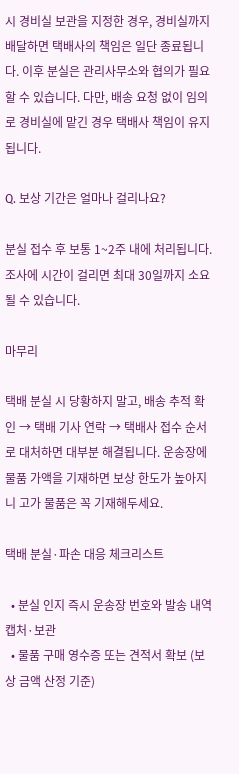시 경비실 보관을 지정한 경우, 경비실까지 배달하면 택배사의 책임은 일단 종료됩니다. 이후 분실은 관리사무소와 협의가 필요할 수 있습니다. 다만, 배송 요청 없이 임의로 경비실에 맡긴 경우 택배사 책임이 유지됩니다.

Q. 보상 기간은 얼마나 걸리나요?

분실 접수 후 보통 1~2주 내에 처리됩니다. 조사에 시간이 걸리면 최대 30일까지 소요될 수 있습니다.

마무리

택배 분실 시 당황하지 말고, 배송 추적 확인 → 택배 기사 연락 → 택배사 접수 순서로 대처하면 대부분 해결됩니다. 운송장에 물품 가액을 기재하면 보상 한도가 높아지니 고가 물품은 꼭 기재해두세요.

택배 분실·파손 대응 체크리스트

  • 분실 인지 즉시 운송장 번호와 발송 내역 캡처·보관
  • 물품 구매 영수증 또는 견적서 확보 (보상 금액 산정 기준)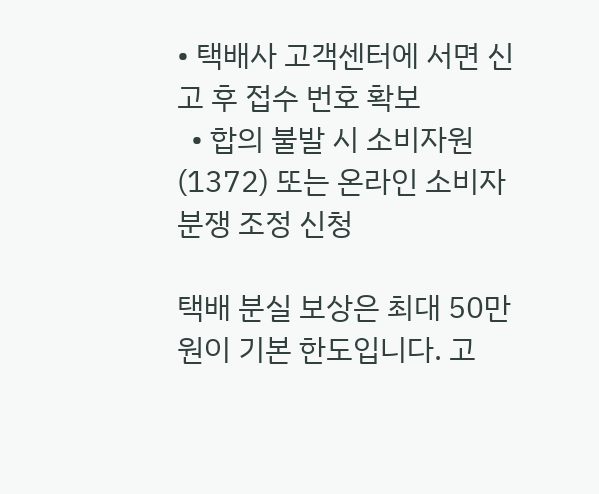• 택배사 고객센터에 서면 신고 후 접수 번호 확보
  • 합의 불발 시 소비자원(1372) 또는 온라인 소비자 분쟁 조정 신청

택배 분실 보상은 최대 50만 원이 기본 한도입니다. 고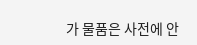가 물품은 사전에 안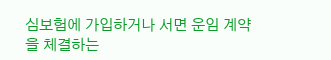심보험에 가입하거나 서면 운임 계약을 체결하는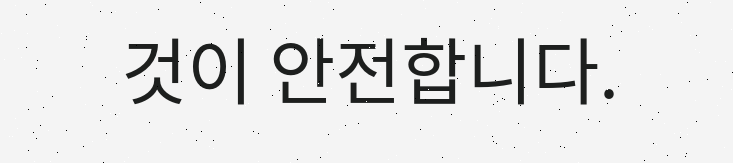것이 안전합니다.